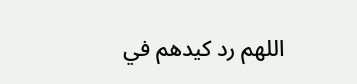اللهم رد كيدهم في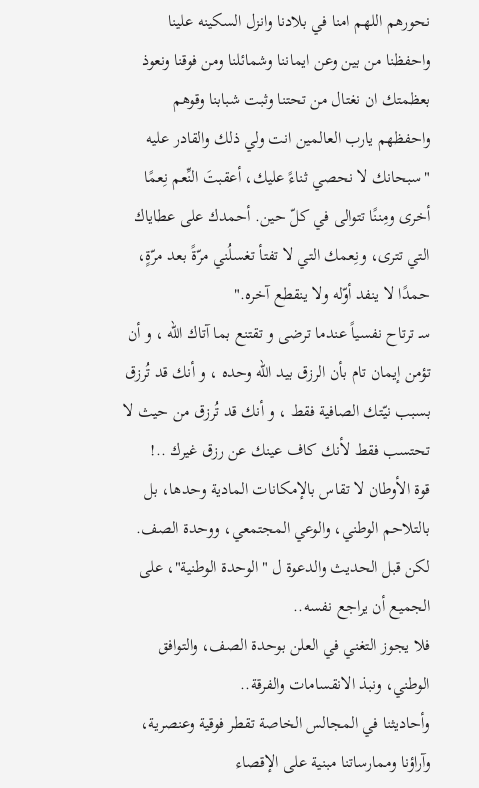نحورهم اللهم امنا في بلادنا وانزل السكينه علينا واحفظنا من بين وعن ايماننا وشمائلنا ومن فوقنا ونعوذ بعظمتك ان نغتال من تحتنا وثبت شبابنا وقوهم واحفظهم يارب العالمين انت ولي ذلك والقادر عليه
"سبحانك لا نحصي ثناءً عليك، أعقبتَ النِّعم نِعمًا أخرى ومِننًا تتوالى في كلّ حين. أحمدك على عطاياك التي تترى، ونِعمك التي لا تفتأ تغسلُني مرّةً بعد مرّةٍ، حمدًا لا ينفد أوّله ولا ينقطع آخره."
سـ ترتاح نفسياً عندما ترضى و تقتنع بما آتاك الله ، و أن تؤمن إيمان تام بأن الرزق بيد الله وحده ، و أنك قد تُرزق بسبب نيّتك الصافية فقط ، و أنك قد تُرزق من حيث لا تحتسب فقط لأنك كاف عينك عن رزق غيرك ..!
قوة الأوطان لا تقاس بالإمكانات المادية وحدها، بل بالتلاحم الوطني، والوعي المجتمعي، ووحدة الصف.
لكن قبل الحديث والدعوة ل "الوحدة الوطنية"، على الجميع أن يراجع نفسه..
فلا يجوز التغني في العلن بوحدة الصف، والتوافق الوطني، ونبذ الانقسامات والفرقة..
وأحاديثنا في المجالس الخاصة تقطر فوقية وعنصرية، وآراؤنا وممارساتنا مبنية على الإقصاء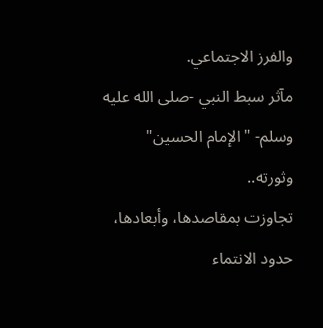والفرز الاجتماعي.
مآثر سبط النبي -صلى الله عليه وسلم- "الإمام الحسين" وثورته..
تجاوزت بمقاصدها، وأبعادها، حدود الانتماء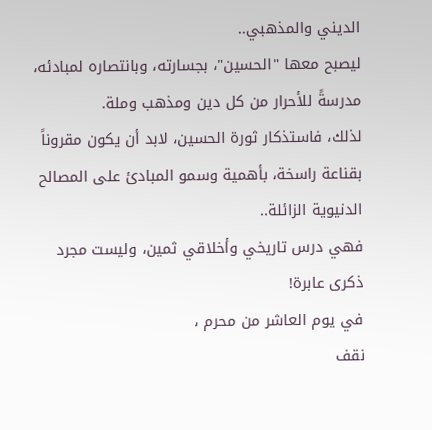الديني والمذهبي..
ليصبح معها "الحسين"، بجسارته، وبانتصاره لمبادئه، مدرسةً للأحرار من كل دين ومذهب وملة.
لذلك، فاستذكار ثورة الحسين، لابد أن يكون مقروناً بقناعة راسخة، بأهمية وسمو المبادئ على المصالح الدنيوية الزائلة..
فهي درس تاريخي وأخلاقي ثمين، وليست مجرد ذكرى عابرة!
في يوم العاشر من محرم ،
نقف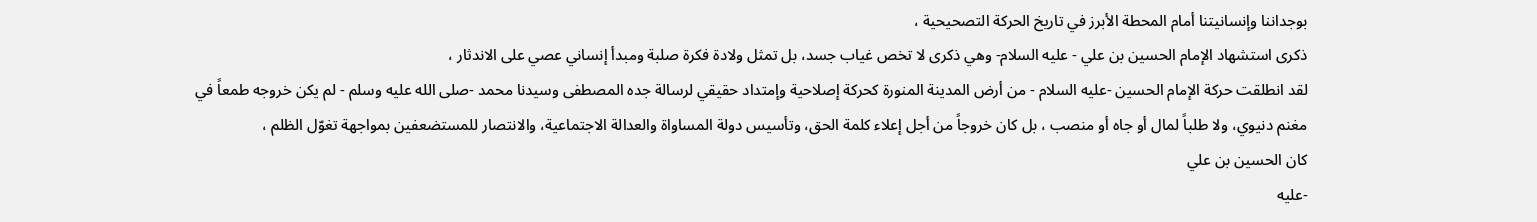بوجداننا وإنسانيتنا أمام المحطة الأبرز في تاريخ الحركة التصحيحية ،
ذكرى استشهاد الإمام الحسين بن علي - عليه السلام- وهي ذكرى لا تخص غياب جسد، بل تمثل ولادة فكرة صلبة ومبدأ إنساني عصي على الاندثار ،
لقد انطلقت حركة الإمام الحسين -عليه السلام - من أرض المدينة المنورة كحركة إصلاحية وإمتداد حقيقي لرسالة جده المصطفى وسيدنا محمد -صلى الله عليه وسلم - لم يكن خروجه طمعاً في مغنم دنيوي، ولا طلباً لمال أو جاه أو منصب ، بل كان خروجاً من أجل إعلاء كلمة الحق، وتأسيس دولة المساواة والعدالة الاجتماعية، والانتصار للمستضعفين بمواجهة تغوّل الظلم ،
كان الحسين بن علي
-عليه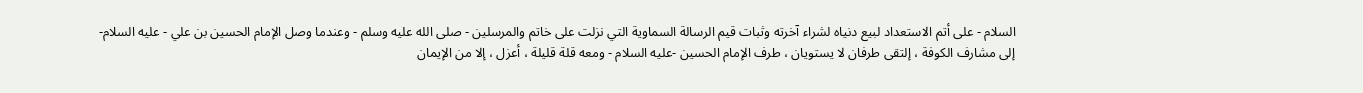السلام - على أتم الاستعداد لبيع دنياه لشراء آخرته وثبات قيم الرسالة السماوية التي نزلت على خاتم والمرسلين - صلى الله عليه وسلم - وعندما وصل الإمام الحسين بن علي - عليه السلام- إلى مشارف الكوفة ، إلتقى طرفان لا يستويان ، طرف الإمام الحسين -عليه السلام - ومعه قلة قليلة ، أعزل ، إلا من الإيمان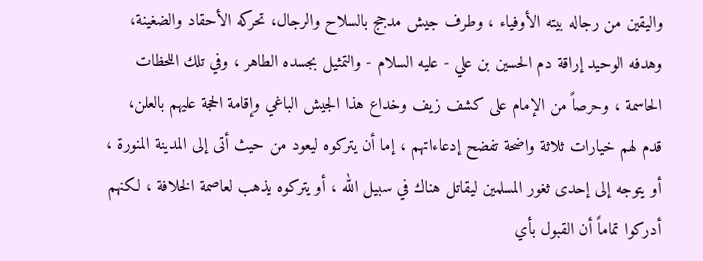واليقين من رجاله بيته الأوفياء ، وطرف جيش مدجج بالسلاح والرجال، تحركه الأحقاد والضغينة، وهدفه الوحيد إراقة دم الحسين بن علي - عليه السلام - والتمثيل بجسده الطاهر ، وفي تلك اللحظات الحاسمة ، وحرصاً من الإمام على كشف زيف وخداع هذا الجيش الباغي وإقامة الحجة عليهم بالعلن، قدم لهم خيارات ثلاثة واضحة تفضح إدعاءاتهم ، إما أن يتركوه ليعود من حيث أتى إلى المدينة المنورة ، أو يتوجه إلى إحدى ثغور المسلمين ليقاتل هناك في سبيل الله ، أو يتركوه يذهب لعاصمة الخلافة ، لكنهم أدركوا تماماً أن القبول بأي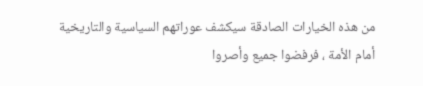من هذه الخيارات الصادقة سيكشف عوراتهم السياسية والتاريخية أمام الأمة ، فرفضوا جميع وأصروا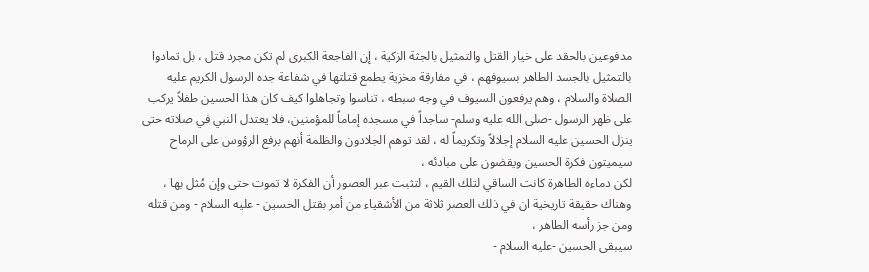مدفوعين بالحقد على خيار القتل والتمثيل بالجثة الزكية ، إن الفاجعة الكبرى لم تكن مجرد قتل ، بل تمادوا بالتمثيل بالجسد الطاهر بسيوفهم ، في مفارقة مخزية يطمع قتلتها في شفاعة جده الرسول الكريم عليه الصلاة والسلام ، وهم يرفعون السيوف في وجه سبطه ، تناسوا وتجاهلوا كيف كان هذا الحسين طفلاً يركب على ظهر الرسول -صلى الله عليه وسلم- ساجداً في مسجده إماماً للمؤمنين، فلا يعتدل النبي في صلاته حتى ينزل الحسين عليه السلام إجلالاً وتكريماً له ، لقد توهم الجلادون والظلمة أنهم برفع الرؤوس على الرماح سيميتون فكرة الحسين ويقضون على مبادئه ،
لكن دماءه الطاهرة كانت الساقي لتلك القيم ، لتثبت عبر العصور أن الفكرة لا تموت حتى وإن مُثل بها ، وهناك حقيقة تاريخية ان في ذلك العصر ثلاثة من الأشقياء من أمر بقتل الحسين - عليه السلام - ومن قتله ومن جز رأسه الطاهر ،
سيبقى الحسين -عليه السلام -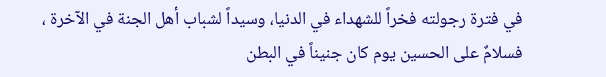في فترة رجولته فخراً للشهداء في الدنيا، وسيداً لشباب أهل الجنة في الآخرة ،
فسلامٌ على الحسين يوم كان جنيناً في البطن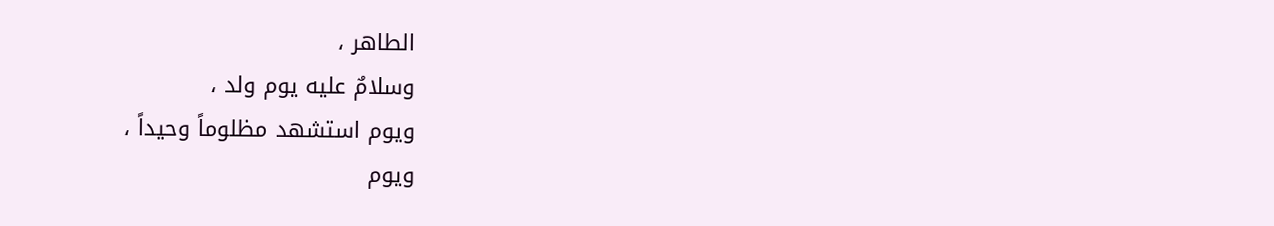الطاهر ،
وسلامٌ عليه يوم ولد ،
ويوم استشهد مظلوماً وحيداً ،
ويوم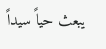يبعث حياً سيداً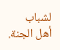لشباب
أهل الجنة.